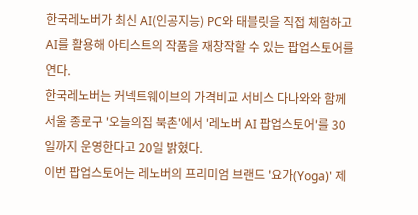한국레노버가 최신 AI(인공지능) PC와 태블릿을 직접 체험하고 AI를 활용해 아티스트의 작품을 재창작할 수 있는 팝업스토어를 연다.
한국레노버는 커넥트웨이브의 가격비교 서비스 다나와와 함께 서울 종로구 '오늘의집 북촌'에서 '레노버 AI 팝업스토어'를 30일까지 운영한다고 20일 밝혔다.
이번 팝업스토어는 레노버의 프리미엄 브랜드 '요가(Yoga)' 제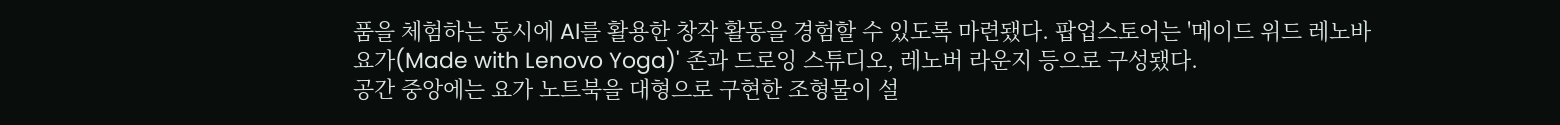품을 체험하는 동시에 AI를 활용한 창작 활동을 경험할 수 있도록 마련됐다. 팝업스토어는 '메이드 위드 레노바 요가(Made with Lenovo Yoga)' 존과 드로잉 스튜디오, 레노버 라운지 등으로 구성됐다.
공간 중앙에는 요가 노트북을 대형으로 구현한 조형물이 설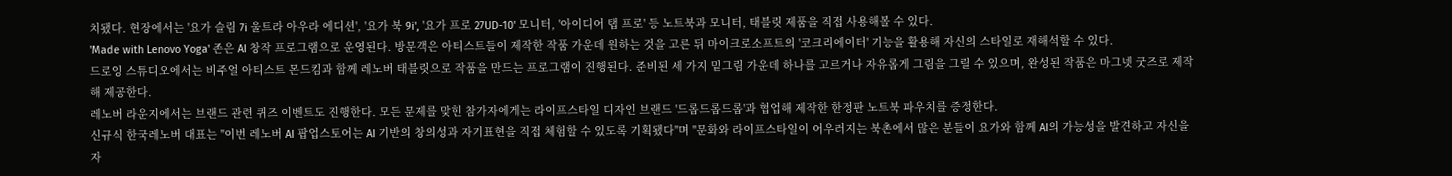치됐다. 현장에서는 '요가 슬림 7i 울트라 아우라 에디션', '요가 북 9i', '요가 프로 27UD-10' 모니터, '아이디어 탭 프로' 등 노트북과 모니터, 태블릿 제품을 직접 사용해볼 수 있다.
'Made with Lenovo Yoga' 존은 AI 창작 프로그램으로 운영된다. 방문객은 아티스트들이 제작한 작품 가운데 원하는 것을 고른 뒤 마이크로소프트의 '코크리에이터' 기능을 활용해 자신의 스타일로 재해석할 수 있다.
드로잉 스튜디오에서는 비주얼 아티스트 몬드킴과 함께 레노버 태블릿으로 작품을 만드는 프로그램이 진행된다. 준비된 세 가지 밑그림 가운데 하나를 고르거나 자유롭게 그림을 그릴 수 있으며, 완성된 작품은 마그넷 굿즈로 제작해 제공한다.
레노버 라운지에서는 브랜드 관련 퀴즈 이벤트도 진행한다. 모든 문제를 맞힌 참가자에게는 라이프스타일 디자인 브랜드 '드롭드롭드롭'과 협업해 제작한 한정판 노트북 파우치를 증정한다.
신규식 한국레노버 대표는 "이번 레노버 AI 팝업스토어는 AI 기반의 창의성과 자기표현을 직접 체험할 수 있도록 기획됐다"며 "문화와 라이프스타일이 어우러지는 북촌에서 많은 분들이 요가와 함께 AI의 가능성을 발견하고 자신을 자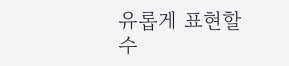유롭게 표현할 수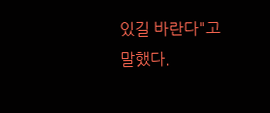있길 바란다"고 말했다.